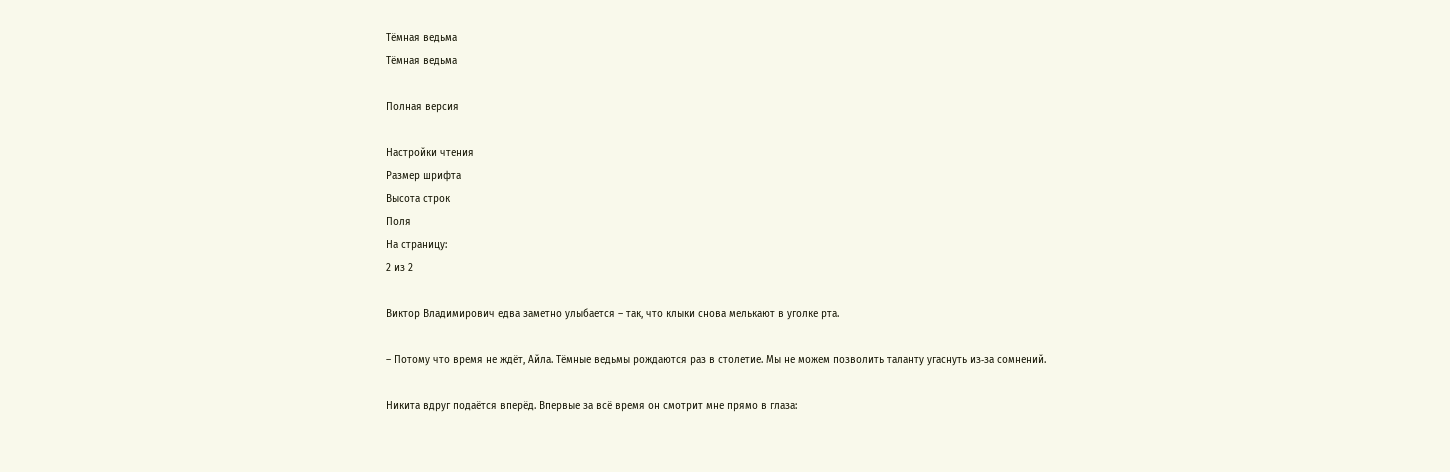Тёмная ведьма
Тёмная ведьма

Полная версия

Настройки чтения
Размер шрифта
Высота строк
Поля
На страницу:
2 из 2

Виктор Владимирович едва заметно улыбается – так, что клыки снова мелькают в уголке рта.

– Потому что время не ждёт, Айла. Тёмные ведьмы рождаются раз в столетие. Мы не можем позволить таланту угаснуть из‑за сомнений.

Никита вдруг подаётся вперёд. Впервые за всё время он смотрит мне прямо в глаза: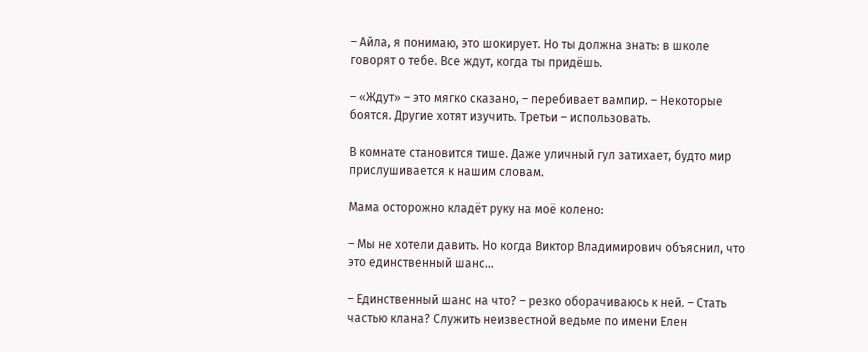– Айла, я понимаю, это шокирует. Но ты должна знать: в школе говорят о тебе. Все ждут, когда ты придёшь.

– «Ждут» – это мягко сказано, – перебивает вампир. – Некоторые боятся. Другие хотят изучить. Третьи – использовать.

В комнате становится тише. Даже уличный гул затихает, будто мир прислушивается к нашим словам.

Мама осторожно кладёт руку на моё колено:

– Мы не хотели давить. Но когда Виктор Владимирович объяснил, что это единственный шанс…

– Единственный шанс на что? – резко оборачиваюсь к ней. – Стать частью клана? Служить неизвестной ведьме по имени Елен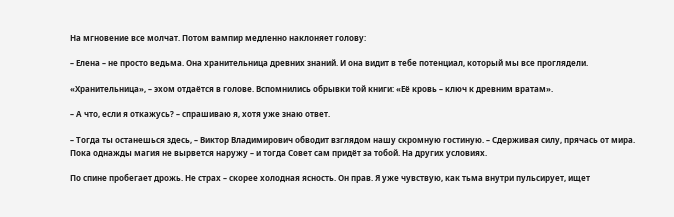На мгновение все молчат. Потом вампир медленно наклоняет голову:

– Елена – не просто ведьма. Она хранительница древних знаний. И она видит в тебе потенциал, который мы все проглядели.

«Хранительница», – эхом отдаётся в голове. Вспомнились обрывки той книги: «Её кровь – ключ к древним вратам».

– А что, если я откажусь? – спрашиваю я, хотя уже знаю ответ.

– Тогда ты останешься здесь, – Виктор Владимирович обводит взглядом нашу скромную гостиную. – Сдерживая силу, прячась от мира. Пока однажды магия не вырвется наружу – и тогда Совет сам придёт за тобой. На других условиях.

По спине пробегает дрожь. Не страх – скорее холодная ясность. Он прав. Я уже чувствую, как тьма внутри пульсирует, ищет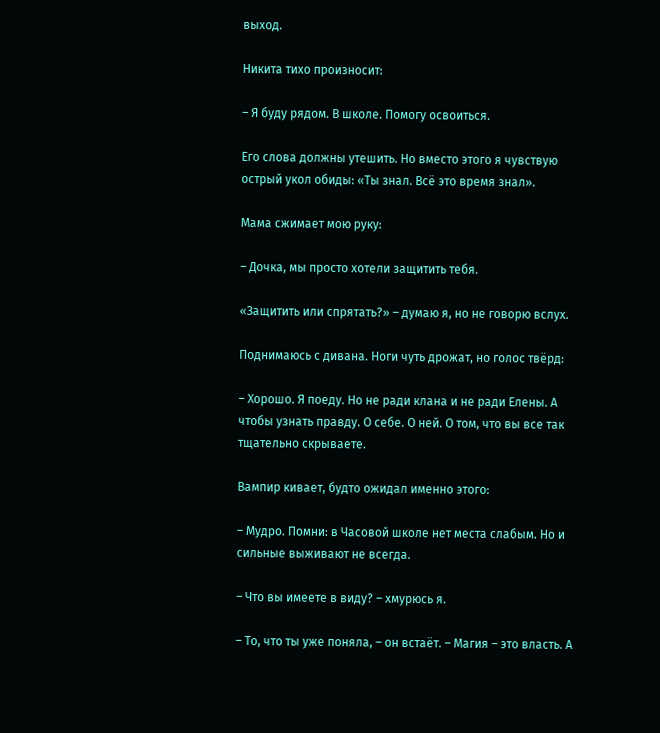выход.

Никита тихо произносит:

– Я буду рядом. В школе. Помогу освоиться.

Его слова должны утешить. Но вместо этого я чувствую острый укол обиды: «Ты знал. Всё это время знал».

Мама сжимает мою руку:

– Дочка, мы просто хотели защитить тебя.

«Защитить или спрятать?» – думаю я, но не говорю вслух.

Поднимаюсь с дивана. Ноги чуть дрожат, но голос твёрд:

– Хорошо. Я поеду. Но не ради клана и не ради Елены. А чтобы узнать правду. О себе. О ней. О том, что вы все так тщательно скрываете.

Вампир кивает, будто ожидал именно этого:

– Мудро. Помни: в Часовой школе нет места слабым. Но и сильные выживают не всегда.

– Что вы имеете в виду? – хмурюсь я.

– То, что ты уже поняла, – он встаёт. – Магия – это власть. А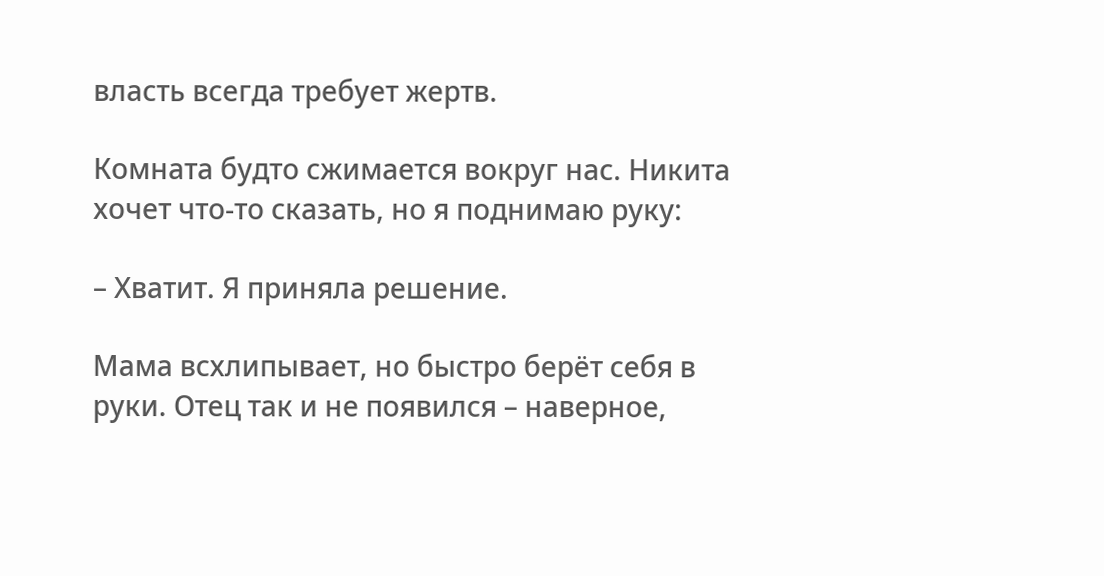власть всегда требует жертв.

Комната будто сжимается вокруг нас. Никита хочет что‑то сказать, но я поднимаю руку:

– Хватит. Я приняла решение.

Мама всхлипывает, но быстро берёт себя в руки. Отец так и не появился – наверное,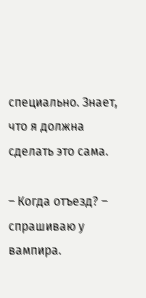специально. Знает, что я должна сделать это сама.

– Когда отъезд? – спрашиваю у вампира.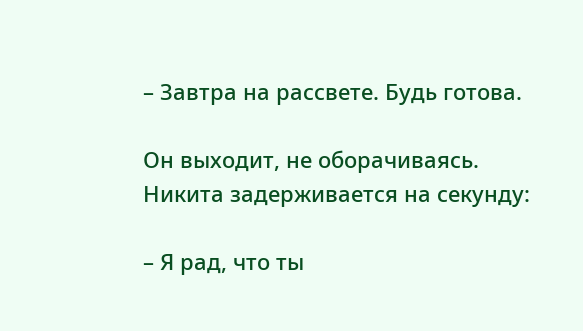– Завтра на рассвете. Будь готова.

Он выходит, не оборачиваясь. Никита задерживается на секунду:

– Я рад, что ты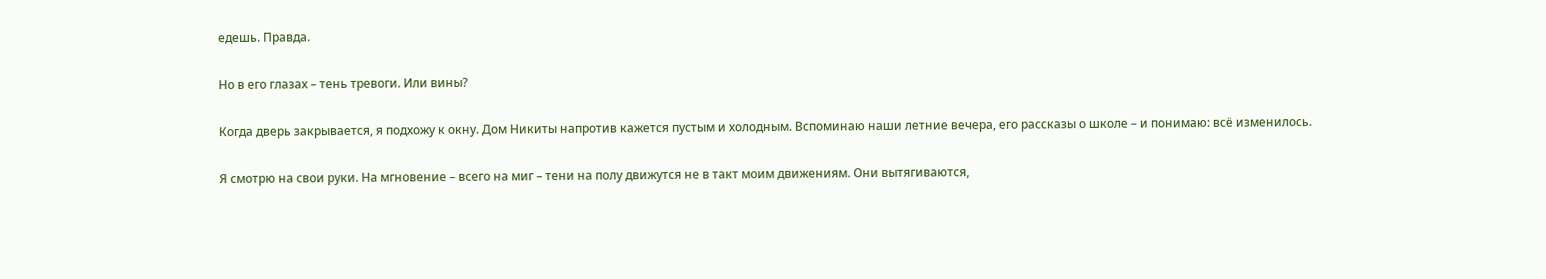едешь. Правда.

Но в его глазах – тень тревоги. Или вины?

Когда дверь закрывается, я подхожу к окну. Дом Никиты напротив кажется пустым и холодным. Вспоминаю наши летние вечера, его рассказы о школе – и понимаю: всё изменилось.

Я смотрю на свои руки. На мгновение – всего на миг – тени на полу движутся не в такт моим движениям. Они вытягиваются,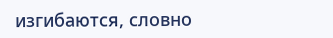изгибаются, словно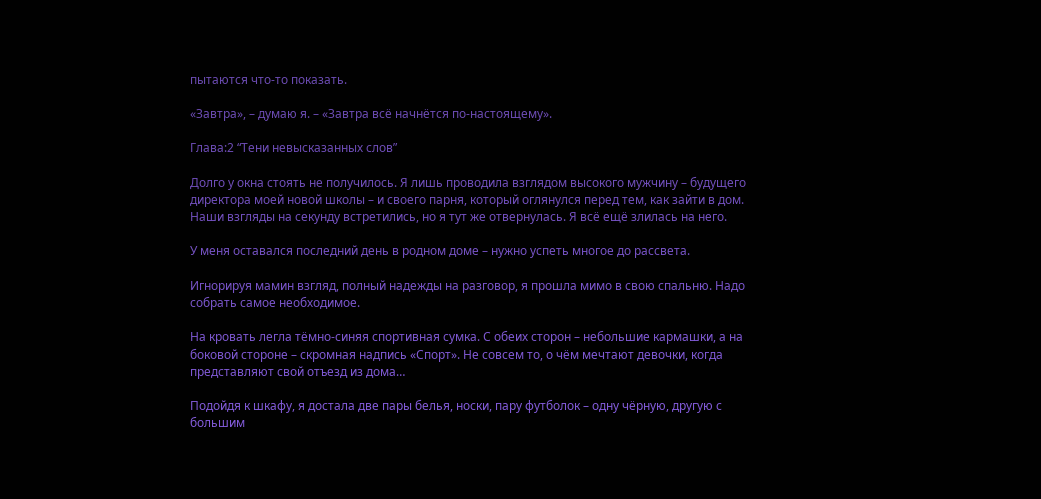пытаются что‑то показать.

«Завтра», – думаю я. – «Завтра всё начнётся по‑настоящему».

Глава:2 “Тени невысказанных слов”

Долго у окна стоять не получилось. Я лишь проводила взглядом высокого мужчину – будущего директора моей новой школы – и своего парня, который оглянулся перед тем, как зайти в дом. Наши взгляды на секунду встретились, но я тут же отвернулась. Я всё ещё злилась на него.

У меня оставался последний день в родном доме – нужно успеть многое до рассвета.

Игнорируя мамин взгляд, полный надежды на разговор, я прошла мимо в свою спальню. Надо собрать самое необходимое.

На кровать легла тёмно‑синяя спортивная сумка. С обеих сторон – небольшие кармашки, а на боковой стороне – скромная надпись «Спорт». Не совсем то, о чём мечтают девочки, когда представляют свой отъезд из дома…

Подойдя к шкафу, я достала две пары белья, носки, пару футболок – одну чёрную, другую с большим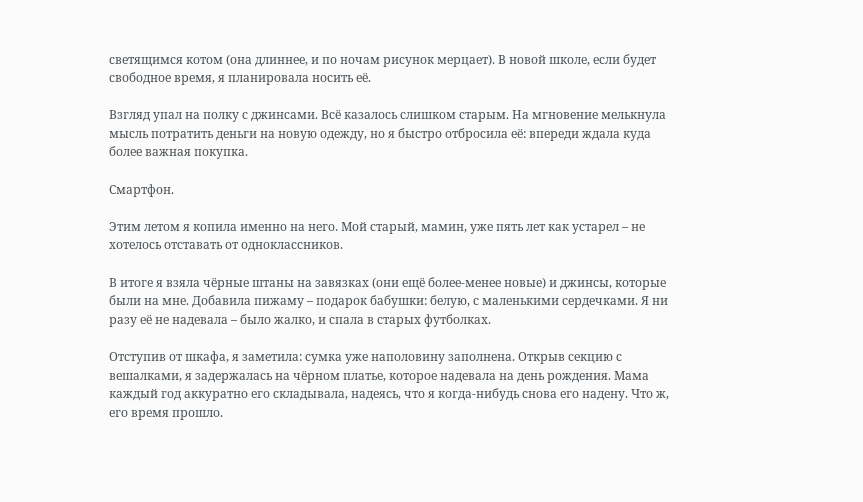светящимся котом (она длиннее, и по ночам рисунок мерцает). В новой школе, если будет свободное время, я планировала носить её.

Взгляд упал на полку с джинсами. Всё казалось слишком старым. На мгновение мелькнула мысль потратить деньги на новую одежду, но я быстро отбросила её: впереди ждала куда более важная покупка.

Смартфон.

Этим летом я копила именно на него. Мой старый, мамин, уже пять лет как устарел – не хотелось отставать от одноклассников.

В итоге я взяла чёрные штаны на завязках (они ещё более‑менее новые) и джинсы, которые были на мне. Добавила пижаму – подарок бабушки: белую, с маленькими сердечками. Я ни разу её не надевала – было жалко, и спала в старых футболках.

Отступив от шкафа, я заметила: сумка уже наполовину заполнена. Открыв секцию с вешалками, я задержалась на чёрном платье, которое надевала на день рождения. Мама каждый год аккуратно его складывала, надеясь, что я когда‑нибудь снова его надену. Что ж, его время прошло.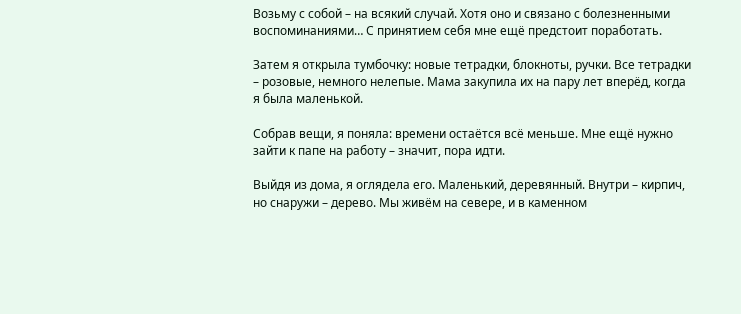Возьму с собой – на всякий случай. Хотя оно и связано с болезненными воспоминаниями… С принятием себя мне ещё предстоит поработать.

Затем я открыла тумбочку: новые тетрадки, блокноты, ручки. Все тетрадки – розовые, немного нелепые. Мама закупила их на пару лет вперёд, когда я была маленькой.

Собрав вещи, я поняла: времени остаётся всё меньше. Мне ещё нужно зайти к папе на работу – значит, пора идти.

Выйдя из дома, я оглядела его. Маленький, деревянный. Внутри – кирпич, но снаружи – дерево. Мы живём на севере, и в каменном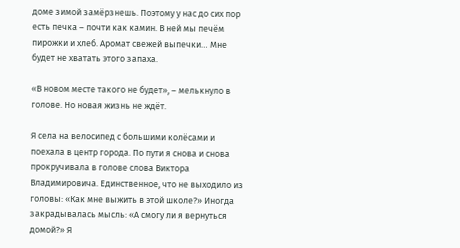доме зимой замёрзнешь. Поэтому у нас до сих пор есть печка – почти как камин. В ней мы печём пирожки и хлеб. Аромат свежей выпечки… Мне будет не хватать этого запаха.

«В новом месте такого не будет», – мелькнуло в голове. Но новая жизнь не ждёт.

Я села на велосипед с большими колёсами и поехала в центр города. По пути я снова и снова прокручивала в голове слова Виктора Владимировича. Единственное, что не выходило из головы: «Как мне выжить в этой школе?» Иногда закрадывалась мысль: «А смогу ли я вернуться домой?» Я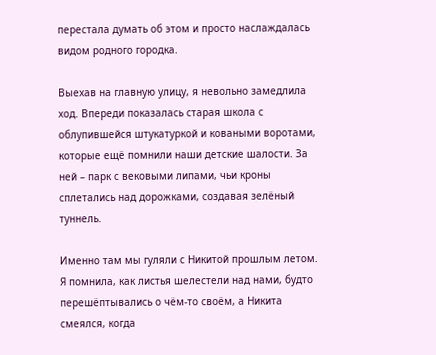перестала думать об этом и просто наслаждалась видом родного городка.

Выехав на главную улицу, я невольно замедлила ход. Впереди показалась старая школа с облупившейся штукатуркой и коваными воротами, которые ещё помнили наши детские шалости. За ней – парк с вековыми липами, чьи кроны сплетались над дорожками, создавая зелёный туннель.

Именно там мы гуляли с Никитой прошлым летом. Я помнила, как листья шелестели над нами, будто перешёптывались о чём‑то своём, а Никита смеялся, когда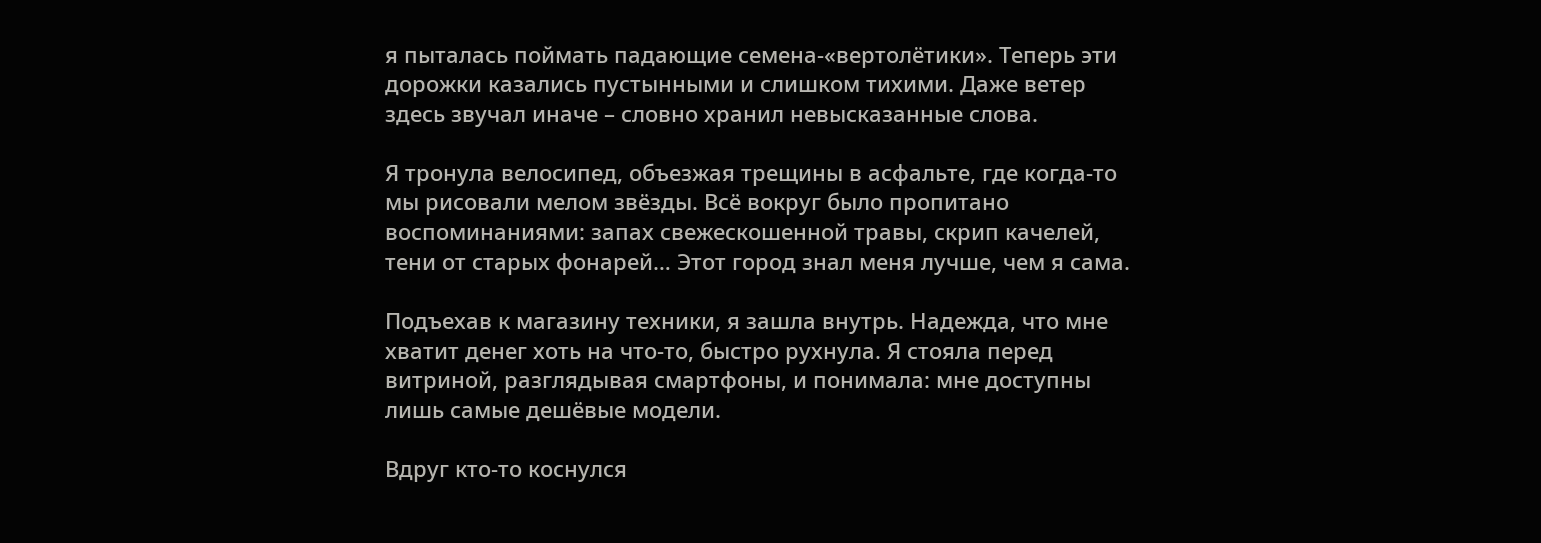я пыталась поймать падающие семена‑«вертолётики». Теперь эти дорожки казались пустынными и слишком тихими. Даже ветер здесь звучал иначе – словно хранил невысказанные слова.

Я тронула велосипед, объезжая трещины в асфальте, где когда‑то мы рисовали мелом звёзды. Всё вокруг было пропитано воспоминаниями: запах свежескошенной травы, скрип качелей, тени от старых фонарей… Этот город знал меня лучше, чем я сама.

Подъехав к магазину техники, я зашла внутрь. Надежда, что мне хватит денег хоть на что‑то, быстро рухнула. Я стояла перед витриной, разглядывая смартфоны, и понимала: мне доступны лишь самые дешёвые модели.

Вдруг кто‑то коснулся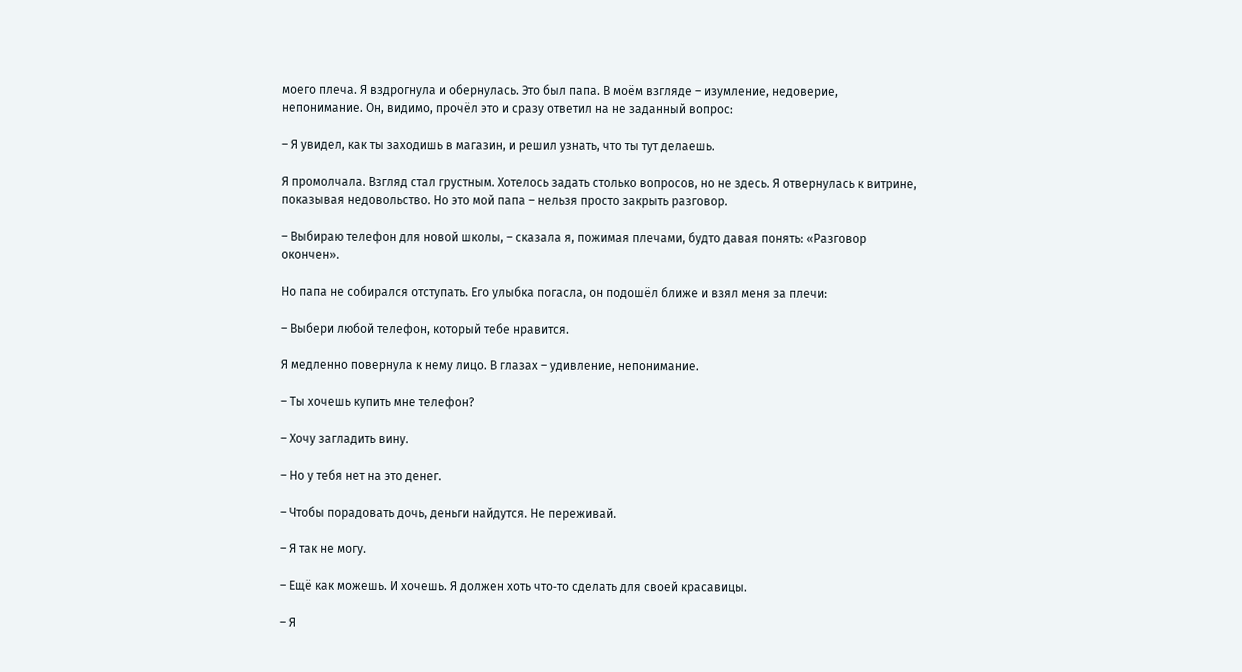моего плеча. Я вздрогнула и обернулась. Это был папа. В моём взгляде – изумление, недоверие, непонимание. Он, видимо, прочёл это и сразу ответил на не заданный вопрос:

– Я увидел, как ты заходишь в магазин, и решил узнать, что ты тут делаешь.

Я промолчала. Взгляд стал грустным. Хотелось задать столько вопросов, но не здесь. Я отвернулась к витрине, показывая недовольство. Но это мой папа – нельзя просто закрыть разговор.

– Выбираю телефон для новой школы, – сказала я, пожимая плечами, будто давая понять: «Разговор окончен».

Но папа не собирался отступать. Его улыбка погасла, он подошёл ближе и взял меня за плечи:

– Выбери любой телефон, который тебе нравится.

Я медленно повернула к нему лицо. В глазах – удивление, непонимание.

– Ты хочешь купить мне телефон?

– Хочу загладить вину.

– Но у тебя нет на это денег.

– Чтобы порадовать дочь, деньги найдутся. Не переживай.

– Я так не могу.

– Ещё как можешь. И хочешь. Я должен хоть что‑то сделать для своей красавицы.

– Я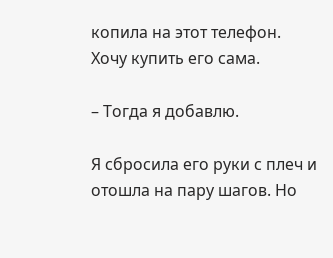копила на этот телефон. Хочу купить его сама.

– Тогда я добавлю.

Я сбросила его руки с плеч и отошла на пару шагов. Но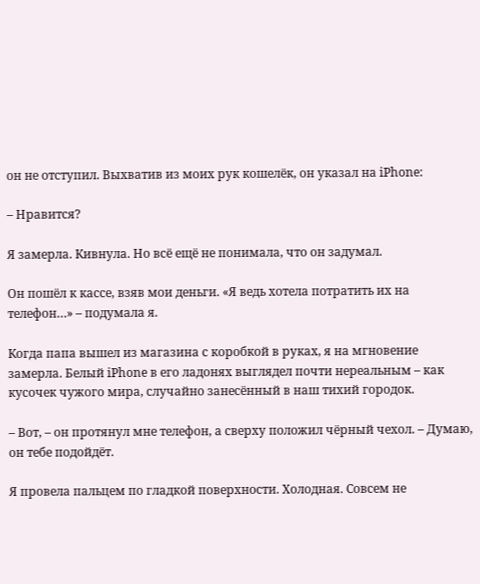он не отступил. Выхватив из моих рук кошелёк, он указал на iPhone:

– Нравится?

Я замерла. Кивнула. Но всё ещё не понимала, что он задумал.

Он пошёл к кассе, взяв мои деньги. «Я ведь хотела потратить их на телефон…» – подумала я.

Когда папа вышел из магазина с коробкой в руках, я на мгновение замерла. Белый iPhone в его ладонях выглядел почти нереальным – как кусочек чужого мира, случайно занесённый в наш тихий городок.

– Вот, – он протянул мне телефон, а сверху положил чёрный чехол. – Думаю, он тебе подойдёт.

Я провела пальцем по гладкой поверхности. Холодная. Совсем не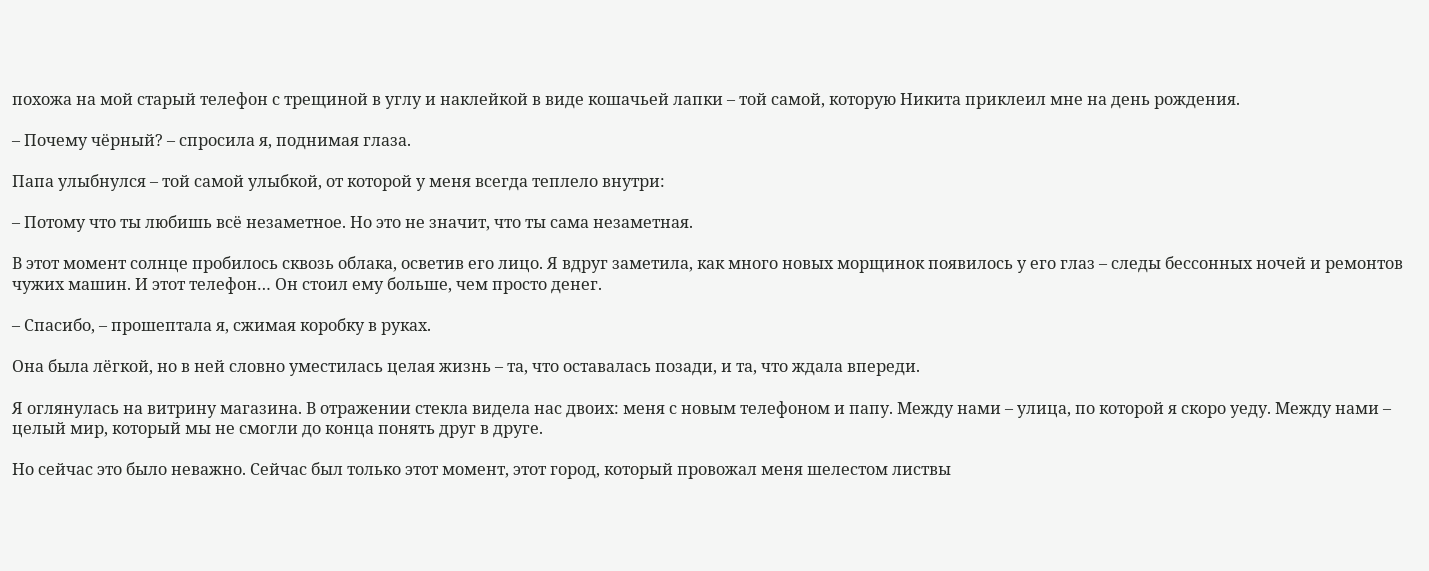похожа на мой старый телефон с трещиной в углу и наклейкой в виде кошачьей лапки – той самой, которую Никита приклеил мне на день рождения.

– Почему чёрный? – спросила я, поднимая глаза.

Папа улыбнулся – той самой улыбкой, от которой у меня всегда теплело внутри:

– Потому что ты любишь всё незаметное. Но это не значит, что ты сама незаметная.

В этот момент солнце пробилось сквозь облака, осветив его лицо. Я вдруг заметила, как много новых морщинок появилось у его глаз – следы бессонных ночей и ремонтов чужих машин. И этот телефон… Он стоил ему больше, чем просто денег.

– Спасибо, – прошептала я, сжимая коробку в руках.

Она была лёгкой, но в ней словно уместилась целая жизнь – та, что оставалась позади, и та, что ждала впереди.

Я оглянулась на витрину магазина. В отражении стекла видела нас двоих: меня с новым телефоном и папу. Между нами – улица, по которой я скоро уеду. Между нами – целый мир, который мы не смогли до конца понять друг в друге.

Но сейчас это было неважно. Сейчас был только этот момент, этот город, который провожал меня шелестом листвы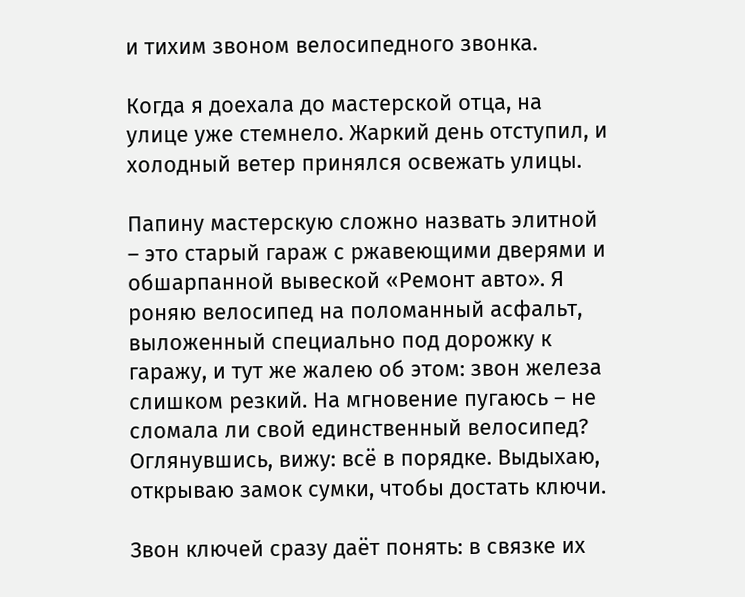и тихим звоном велосипедного звонка.

Когда я доехала до мастерской отца, на улице уже стемнело. Жаркий день отступил, и холодный ветер принялся освежать улицы.

Папину мастерскую сложно назвать элитной – это старый гараж с ржавеющими дверями и обшарпанной вывеской «Ремонт авто». Я роняю велосипед на поломанный асфальт, выложенный специально под дорожку к гаражу, и тут же жалею об этом: звон железа слишком резкий. На мгновение пугаюсь – не сломала ли свой единственный велосипед? Оглянувшись, вижу: всё в порядке. Выдыхаю, открываю замок сумки, чтобы достать ключи.

Звон ключей сразу даёт понять: в связке их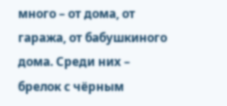много – от дома, от гаража, от бабушкиного дома. Среди них – брелок с чёрным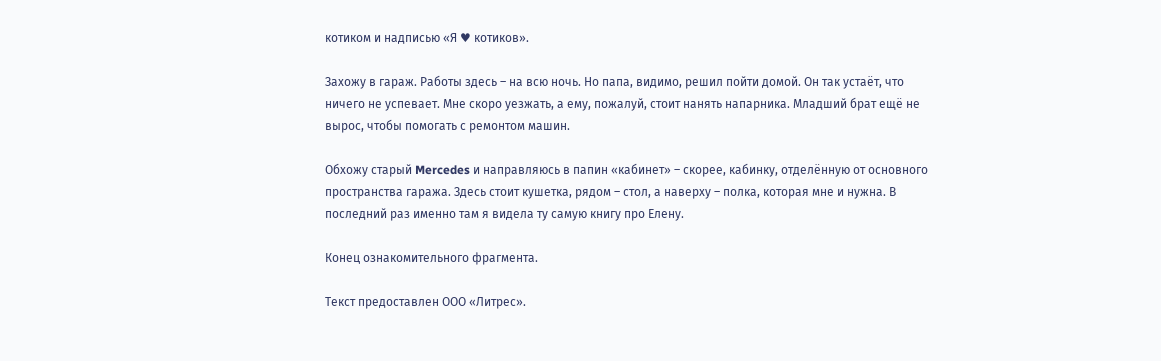котиком и надписью «Я ♥ котиков».

Захожу в гараж. Работы здесь – на всю ночь. Но папа, видимо, решил пойти домой. Он так устаёт, что ничего не успевает. Мне скоро уезжать, а ему, пожалуй, стоит нанять напарника. Младший брат ещё не вырос, чтобы помогать с ремонтом машин.

Обхожу старый Mercedes и направляюсь в папин «кабинет» – скорее, кабинку, отделённую от основного пространства гаража. Здесь стоит кушетка, рядом – стол, а наверху – полка, которая мне и нужна. В последний раз именно там я видела ту самую книгу про Елену.

Конец ознакомительного фрагмента.

Текст предоставлен ООО «Литрес».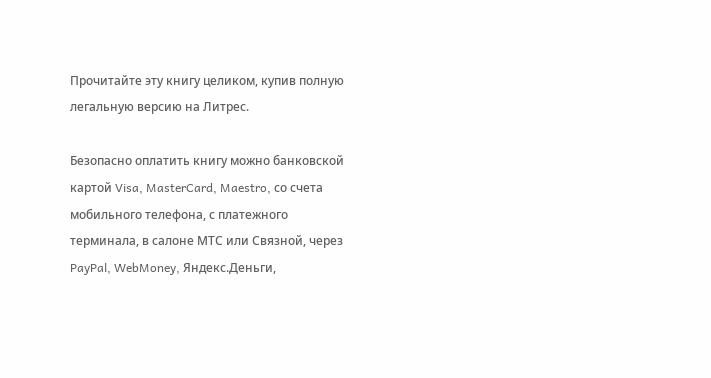Прочитайте эту книгу целиком, купив полную легальную версию на Литрес.

Безопасно оплатить книгу можно банковской картой Visa, MasterCard, Maestro, со счета мобильного телефона, с платежного терминала, в салоне МТС или Связной, через PayPal, WebMoney, Яндекс.Деньги,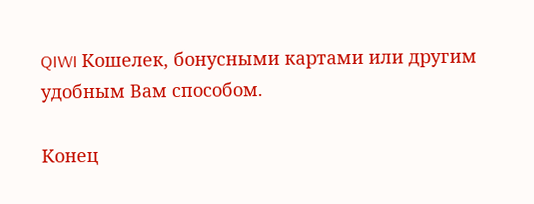QIWI Кошелек, бонусными картами или другим удобным Вам способом.

Конец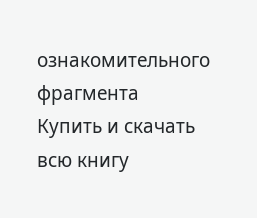ознакомительного фрагмента
Купить и скачать всю книгу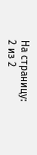На страницу:
2 из 2